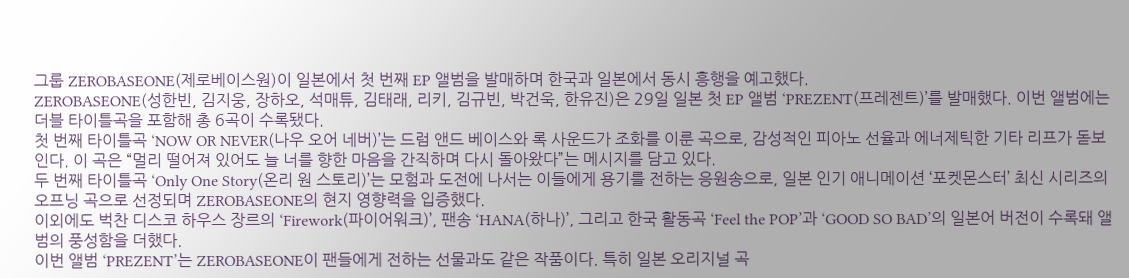그룹 ZEROBASEONE(제로베이스원)이 일본에서 첫 번째 EP 앨범을 발매하며 한국과 일본에서 동시 흥행을 예고했다.
ZEROBASEONE(성한빈, 김지웅, 장하오, 석매튜, 김태래, 리키, 김규빈, 박건욱, 한유진)은 29일 일본 첫 EP 앨범 ‘PREZENT(프레젠트)’를 발매했다. 이번 앨범에는 더블 타이틀곡을 포함해 총 6곡이 수록됐다.
첫 번째 타이틀곡 ‘NOW OR NEVER(나우 오어 네버)’는 드럼 앤드 베이스와 록 사운드가 조화를 이룬 곡으로, 감성적인 피아노 선율과 에너제틱한 기타 리프가 돋보인다. 이 곡은 “멀리 떨어져 있어도 늘 너를 향한 마음을 간직하며 다시 돌아왔다”는 메시지를 담고 있다.
두 번째 타이틀곡 ‘Only One Story(온리 원 스토리)’는 모험과 도전에 나서는 이들에게 용기를 전하는 응원송으로, 일본 인기 애니메이션 ‘포켓몬스터’ 최신 시리즈의 오프닝 곡으로 선정되며 ZEROBASEONE의 현지 영향력을 입증했다.
이외에도 벅찬 디스코 하우스 장르의 ‘Firework(파이어워크)’, 팬송 ‘HANA(하나)’, 그리고 한국 활동곡 ‘Feel the POP’과 ‘GOOD SO BAD’의 일본어 버전이 수록돼 앨범의 풍성함을 더했다.
이번 앨범 ‘PREZENT’는 ZEROBASEONE이 팬들에게 전하는 선물과도 같은 작품이다. 특히 일본 오리지널 곡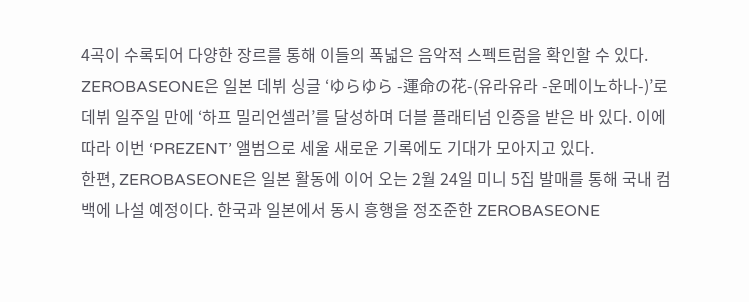4곡이 수록되어 다양한 장르를 통해 이들의 폭넓은 음악적 스펙트럼을 확인할 수 있다.
ZEROBASEONE은 일본 데뷔 싱글 ‘ゆらゆら -運命の花-(유라유라 -운메이노하나-)’로 데뷔 일주일 만에 ‘하프 밀리언셀러’를 달성하며 더블 플래티넘 인증을 받은 바 있다. 이에 따라 이번 ‘PREZENT’ 앨범으로 세울 새로운 기록에도 기대가 모아지고 있다.
한편, ZEROBASEONE은 일본 활동에 이어 오는 2월 24일 미니 5집 발매를 통해 국내 컴백에 나설 예정이다. 한국과 일본에서 동시 흥행을 정조준한 ZEROBASEONE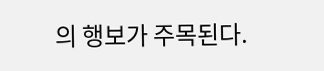의 행보가 주목된다.